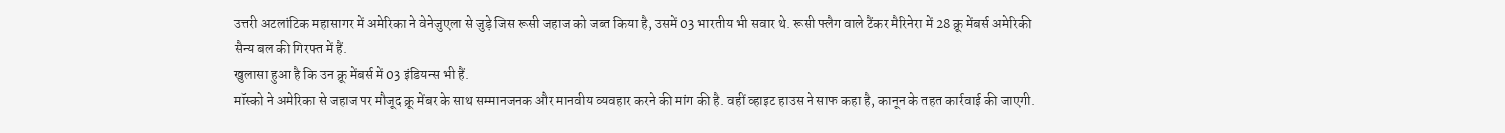उत्तरी अटलांटिक महासागर में अमेरिका ने वेनेजुएला से जुड़े जिस रूसी जहाज को जब्त किया है, उसमें 03 भारतीय भी सवार थे. रूसी फ्लैग वाले टैंकर मैरिनेरा में 28 क्रू मेंबर्स अमेरिकी सैन्य बल की गिरफ्त में हैं.
खुलासा हुआ है कि उन क्रू मेंबर्स में 03 इंडियन्स भी हैं.
मॉस्को ने अमेरिका से जहाज पर मौजूद क्रू मेंबर के साथ सम्मानजनक और मानवीय व्यवहार करने की मांग की है. वहीं व्हाइट हाउस ने साफ कहा है, कानून के तहत कार्रवाई की जाएगी.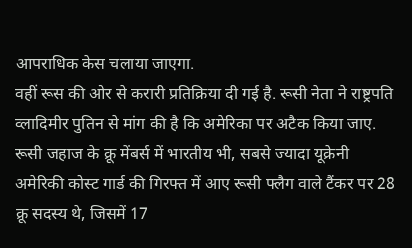आपराधिक केस चलाया जाएगा.
वहीं रूस की ओर से करारी प्रतिक्रिया दी गई है. रूसी नेता ने राष्ट्रपति व्लादिमीर पुतिन से मांग की है कि अमेरिका पर अटैक किया जाए.
रूसी जहाज के क्रू मेंबर्स में भारतीय भी, सबसे ज्यादा यूक्रेनी
अमेरिकी कोस्ट गार्ड की गिरफ्त में आए रूसी फ्लैग वाले टैंकर पर 28 क्रू सदस्य थे, जिसमें 17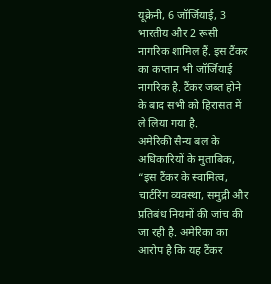यूक्रेनी, 6 जॉर्जियाई, 3 भारतीय और 2 रूसी नागरिक शामिल हैं. इस टैंकर का कप्तान भी जॉर्जियाई नागरिक है. टैंकर जब्त होने के बाद सभी को हिरासत में ले लिया गया है.
अमेरिकी सैन्य बल के अधिकारियों के मुताबिक, “इस टैंकर के स्वामित्व, चार्टरिंग व्यवस्था, समुद्री और प्रतिबंध नियमों की जांच की जा रही है. अमेरिका का आरोप है कि यह टैंकर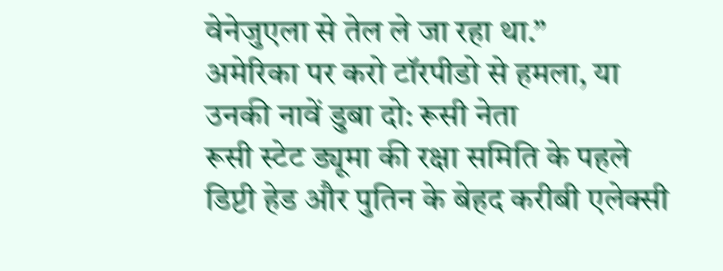वेनेजुएला से तेल ले जा रहा था.”
अमेरिका पर करो टॉरपीडो से हमला, या उनकी नावें डुबा दो: रूसी नेता
रूसी स्टेट ड्यूमा की रक्षा समिति के पहले डिप्टी हेड और पुतिन के बेहद करीबी एलेक्सी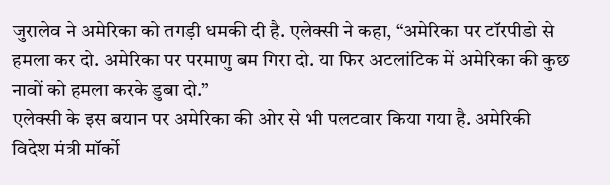जुरालेव ने अमेरिका को तगड़ी धमकी दी है. एलेक्सी ने कहा, “अमेरिका पर टॉरपीडो से हमला कर दो. अमेरिका पर परमाणु बम गिरा दो. या फिर अटलांटिक में अमेरिका की कुछ नावों को हमला करके डुबा दो.”
एलेक्सी के इस बयान पर अमेरिका की ओर से भी पलटवार किया गया है. अमेरिकी विदेश मंत्री मॉर्को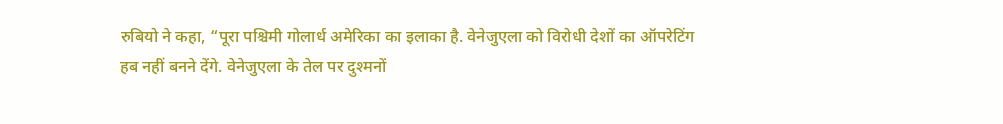रुबियो ने कहा, “पूरा पश्चिमी गोलार्ध अमेरिका का इलाका है. वेनेजुएला को विरोधी देशों का ऑपरेटिंग हब नहीं बनने देंगे. वेनेजुएला के तेल पर दुश्मनों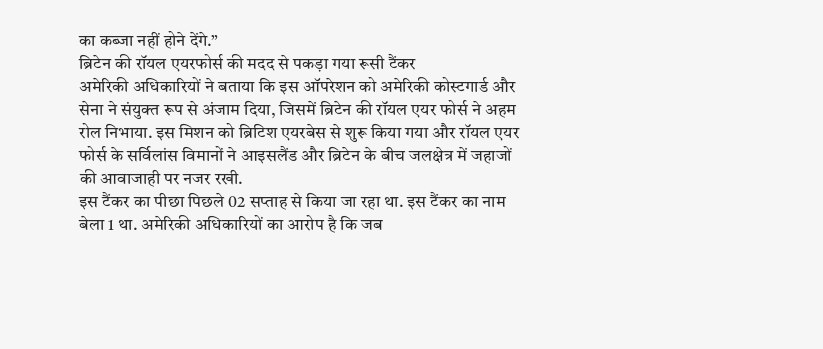का कब्जा नहीं होने देंगे.”
ब्रिटेन की रॉयल एयरफोर्स की मदद से पकड़ा गया रूसी टैंकर
अमेरिकी अधिकारियों ने बताया कि इस ऑपरेशन को अमेरिकी कोस्टगार्ड और सेना ने संयुक्त रूप से अंजाम दिया, जिसमें ब्रिटेन की रॉयल एयर फोर्स ने अहम रोल निभाया. इस मिशन को ब्रिटिश एयरबेस से शुरू किया गया और रॉयल एयर फोर्स के सर्विलांस विमानों ने आइसलैंड और ब्रिटेन के बीच जलक्षेत्र में जहाजों की आवाजाही पर नजर रखी.
इस टैंकर का पीछा पिछले 02 सप्ताह से किया जा रहा था. इस टैंकर का नाम बेला 1 था. अमेरिकी अधिकारियों का आरोप है कि जब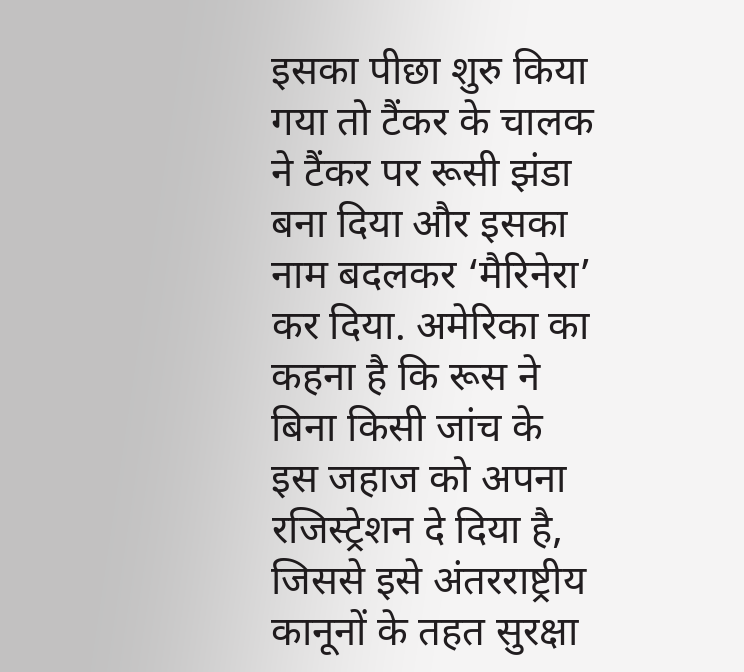इसका पीछा शुरु किया गया तो टैंकर के चालक ने टैंकर पर रूसी झंडा बना दिया और इसका नाम बदलकर ‘मैरिनेरा’ कर दिया. अमेरिका का कहना है कि रूस ने बिना किसी जांच के इस जहाज को अपना रजिस्ट्रेशन दे दिया है, जिससे इसे अंतरराष्ट्रीय कानूनों के तहत सुरक्षा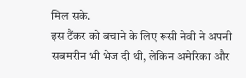मिल सके.
इस टैंकर को बचाने के लिए रूसी नेवी ने अपनी सबमरीन भी भेज दी थी, लेकिन अमेरिका और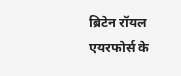ब्रिटेन रॉयल एयरफोर्स के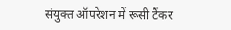संयुक्त ऑपरेशन में रूसी टैंकर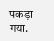पकड़ा गया.